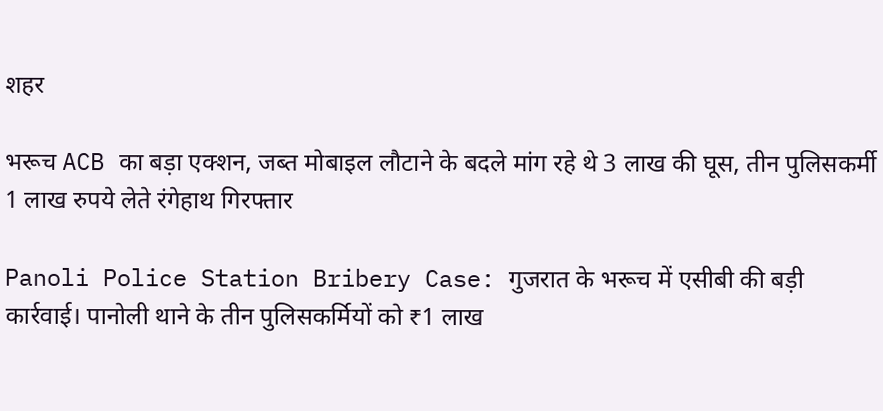शहर

भरूच ACB का बड़ा एक्शन, जब्त मोबाइल लौटाने के बदले मांग रहे थे 3 लाख की घूस, तीन पुलिसकर्मी 1 लाख रुपये लेते रंगेहाथ गिरफ्तार

Panoli Police Station Bribery Case: गुजरात के भरूच में एसीबी की बड़ी कार्रवाई। पानोली थाने के तीन पुलिसकर्मियों को ₹1 लाख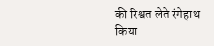की रिश्वत लेते रंगेहाथ किया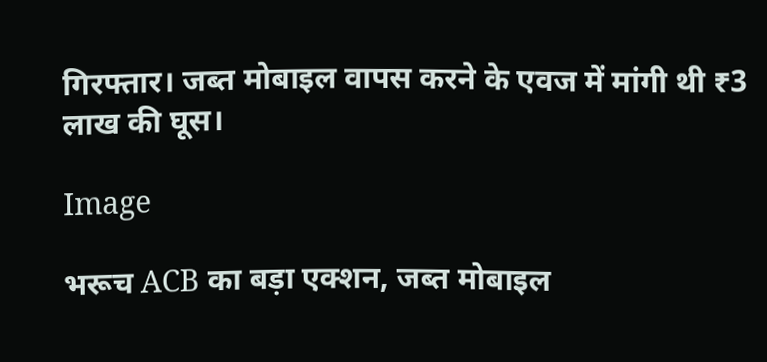गिरफ्तार। जब्त मोबाइल वापस करने के एवज में मांगी थी ₹3 लाख की घूस।

Image

भरूच ACB का बड़ा एक्शन, जब्त मोबाइल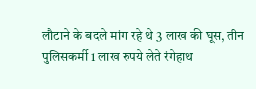लौटाने के बदले मांग रहे थे 3 लाख की घूस, तीन पुलिसकर्मी 1 लाख रुपये लेते रंगेहाथ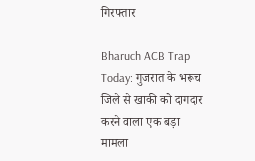गिरफ्तार

Bharuch ACB Trap Today: गुजरात के भरूच जिले से खाकी को दागदार करने वाला एक बड़ा मामला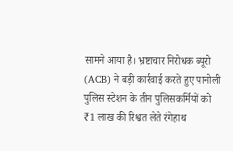सामने आया है। भ्रष्टाचार निरोधक ब्यूरो (ACB) ने बड़ी कार्रवाई करते हुए पानोली पुलिस स्टेशन के तीन पुलिसकर्मियों को ₹1 लाख की रिश्वत लेते रंगेहाथ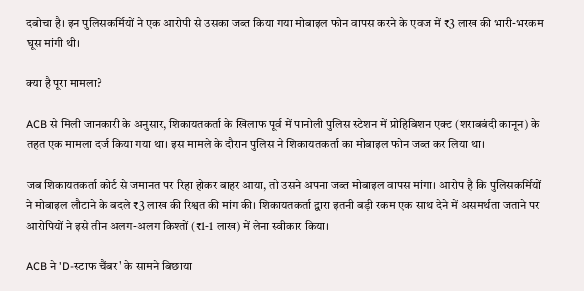दबोचा है। इन पुलिसकर्मियों ने एक आरोपी से उसका जब्त किया गया मोबाइल फोन वापस करने के एवज में ₹3 लाख की भारी-भरकम घूस मांगी थी।

क्या है पूरा मामला?

ACB से मिली जानकारी के अनुसार, शिकायतकर्ता के खिलाफ पूर्व में पानोली पुलिस स्टेशन में प्रोहिबिशन एक्ट (शराबबंदी कानून) के तहत एक मामला दर्ज किया गया था। इस मामले के दौरान पुलिस ने शिकायतकर्ता का मोबाइल फोन जब्त कर लिया था।

जब शिकायतकर्ता कोर्ट से जमानत पर रिहा होकर बाहर आया, तो उसने अपना जब्त मोबाइल वापस मांगा। आरोप है कि पुलिसकर्मियों ने मोबाइल लौटाने के बदले ₹3 लाख की रिश्वत की मांग की। शिकायतकर्ता द्वारा इतनी बड़ी रकम एक साथ देने में असमर्थता जताने पर आरोपियों ने इसे तीन अलग-अलग किश्तों (₹1-1 लाख) में लेना स्वीकार किया।

ACB ने 'D-स्टाफ चैंबर' के सामने बिछाया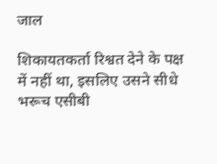जाल

शिकायतकर्ता रिश्वत देने के पक्ष में नहीं था, इसलिए उसने सीधे भरूच एसीबी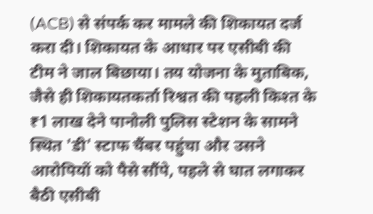(ACB) से संपर्क कर मामले की शिकायत दर्ज करा दी। शिकायत के आधार पर एसीबी की टीम ने जाल बिछाया। तय योजना के मुताबिक, जैसे ही शिकायतकर्ता रिश्वत की पहली किश्त के ₹1 लाख देने पानोली पुलिस स्टेशन के सामने स्थित 'डी' स्टाफ चैंबर पहुंचा और उसने आरोपियों को पैसे सौंपे, पहले से घात लगाकर बैठी एसीबी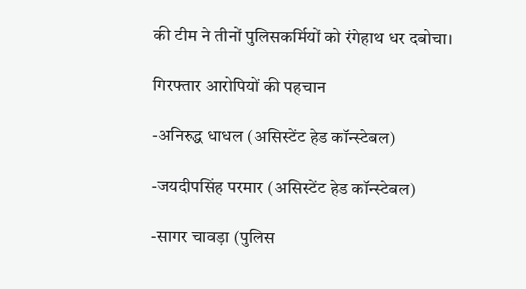की टीम ने तीनों पुलिसकर्मियों को रंगेहाथ धर दबोचा।

गिरफ्तार आरोपियों की पहचान

-अनिरुद्ध धाधल (असिस्टेंट हेड कॉन्स्टेबल)

-जयदीपसिंह परमार (असिस्टेंट हेड कॉन्स्टेबल)

-सागर चावड़ा (पुलिस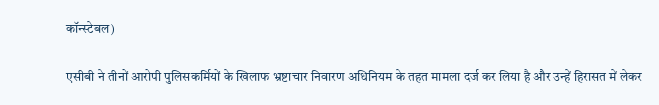कॉन्स्टेबल)

एसीबी ने तीनों आरोपी पुलिसकर्मियों के खिलाफ भ्रष्टाचार निवारण अधिनियम के तहत मामला दर्ज कर लिया है और उन्हें हिरासत में लेकर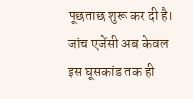पूछताछ शुरू कर दी है। जांच एजेंसी अब केवल इस घूसकांड तक ही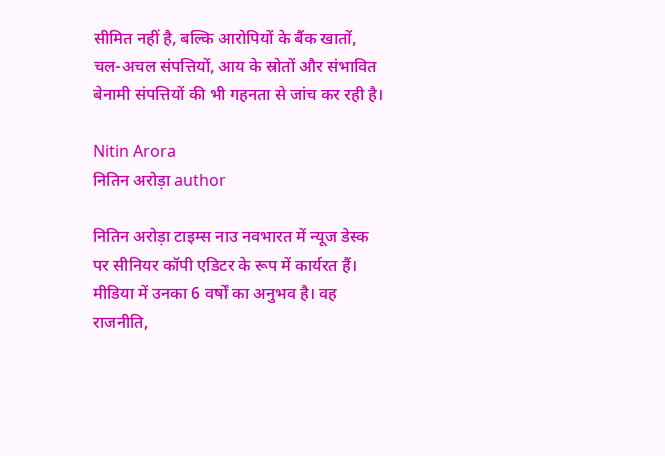सीमित नहीं है, बल्कि आरोपियों के बैंक खातों, चल-अचल संपत्तियों, आय के स्रोतों और संभावित बेनामी संपत्तियों की भी गहनता से जांच कर रही है।

Nitin Arora
नितिन अरोड़ा author

नितिन अरोड़ा टाइम्स नाउ नवभारत में न्यूज डेस्क पर सीनियर कॉपी एडिटर के रूप में कार्यरत हैं। मीडिया में उनका 6 वर्षों का अनुभव है। वह राजनीति,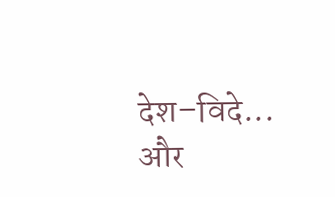देश–विदे... और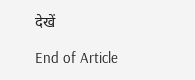देखें

End of Article